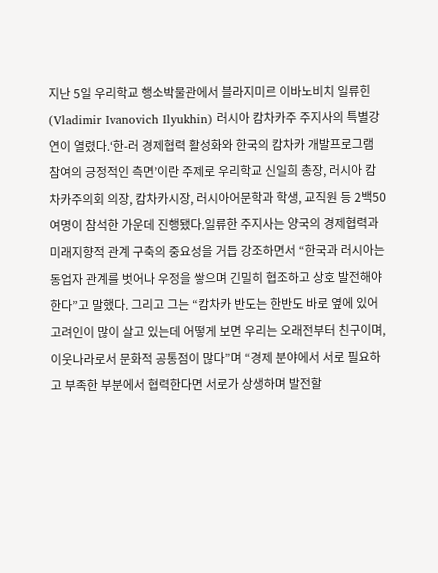지난 5일 우리학교 행소박물관에서 블라지미르 이바노비치 일류힌(Vladimir Ivanovich Ilyukhin) 러시아 캄차카주 주지사의 특별강연이 열렸다.‘한-러 경제협력 활성화와 한국의 캄차카 개발프로그램 참여의 긍정적인 측면’이란 주제로 우리학교 신일희 총장, 러시아 캄차카주의회 의장, 캄차카시장, 러시아어문학과 학생, 교직원 등 2백50여명이 참석한 가운데 진행됐다.일류한 주지사는 양국의 경제협력과 미래지향적 관계 구축의 중요성을 거듭 강조하면서 “한국과 러시아는 동업자 관계를 벗어나 우정을 쌓으며 긴밀히 협조하고 상호 발전해야 한다”고 말했다. 그리고 그는 “캄차카 반도는 한반도 바로 옆에 있어 고려인이 많이 살고 있는데 어떻게 보면 우리는 오래전부터 친구이며, 이웃나라로서 문화적 공통점이 많다”며 “경제 분야에서 서로 필요하고 부족한 부분에서 협력한다면 서로가 상생하며 발전할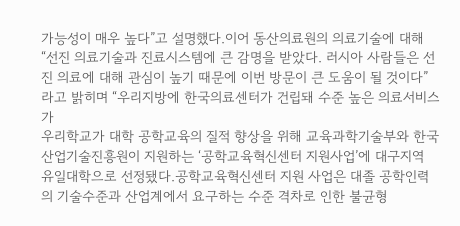가능성이 매우 높다”고 설명했다.이어 동산의료원의 의료기술에 대해 “선진 의료기술과 진료시스템에 큰 감명을 받았다. 러시아 사람들은 선진 의료에 대해 관심이 높기 때문에 이번 방문이 큰 도움이 될 것이다”라고 밝히며 “우리지방에 한국의료센터가 건립돼 수준 높은 의료서비스가
우리학교가 대학 공학교육의 질적 향상을 위해 교육과학기술부와 한국산업기술진흥원이 지원하는 ‘공학교육혁신센터 지원사업’에 대구지역 유일대학으로 선정됐다.공학교육혁신센터 지원 사업은 대졸 공학인력의 기술수준과 산업계에서 요구하는 수준 격차로 인한 불균형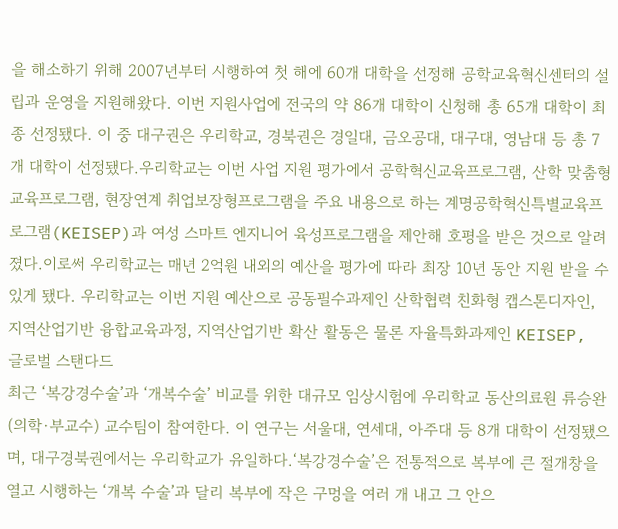을 해소하기 위해 2007년부터 시행하여 첫 해에 60개 대학을 선정해 공학교육혁신센터의 설립과 운영을 지원해왔다. 이번 지원사업에 전국의 약 86개 대학이 신청해 총 65개 대학이 최종 선정됐다. 이 중 대구권은 우리학교, 경북권은 경일대, 금오공대, 대구대, 영남대 등 총 7개 대학이 선정됐다.우리학교는 이번 사업 지원 평가에서 공학혁신교육프로그램, 산학 맞춤형 교육프로그램, 현장연계 취업보장형프로그램을 주요 내용으로 하는 계명공학혁신특별교육프로그램(KEISEP)과 여성 스마트 엔지니어 육성프로그램을 제안해 호평을 받은 것으로 알려졌다.이로써 우리학교는 매년 2억원 내외의 예산을 평가에 따라 최장 10년 동안 지원 받을 수 있게 됐다. 우리학교는 이번 지원 예산으로 공동필수과제인 산학협력 친화형 캡스톤디자인, 지역산업기반 융합교육과정, 지역산업기반 확산 활동은 물론 자율특화과제인 KEISEP, 글로벌 스탠다드
최근 ‘복강경수술’과 ‘개복수술’ 비교를 위한 대규모 임상시험에 우리학교 동산의료원 류승완(의학·부교수) 교수팀이 참여한다. 이 연구는 서울대, 연세대, 아주대 등 8개 대학이 선정됐으며, 대구경북권에서는 우리학교가 유일하다.‘복강경수술’은 전통적으로 복부에 큰 절개창을 열고 시행하는 ‘개복 수술’과 달리 복부에 작은 구멍을 여러 개 내고 그 안으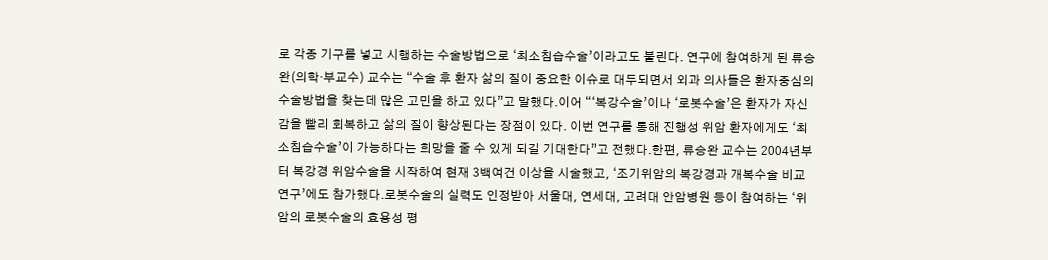로 각종 기구를 넣고 시행하는 수술방법으로 ‘최소침습수술’이라고도 불린다. 연구에 참여하게 된 류승완(의학·부교수) 교수는 “수술 후 환자 삶의 질이 중요한 이슈로 대두되면서 외과 의사들은 환자중심의 수술방법을 찾는데 많은 고민을 하고 있다”고 말했다.이어 “‘복강수술’이나 ‘로봇수술’은 환자가 자신감을 빨리 회복하고 삶의 질이 향상된다는 장점이 있다. 이번 연구를 통해 진행성 위암 환자에게도 ‘최소침습수술’이 가능하다는 희망을 줄 수 있게 되길 기대한다”고 전했다.한편, 류승완 교수는 2004년부터 복강경 위암수술을 시작하여 현재 3백여건 이상을 시술했고, ‘조기위암의 복강경과 개복수술 비교 연구’에도 참가했다.로봇수술의 실력도 인정받아 서울대, 연세대, 고려대 안암병원 등이 참여하는 ‘위암의 로봇수술의 효용성 평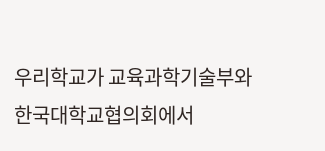우리학교가 교육과학기술부와 한국대학교협의회에서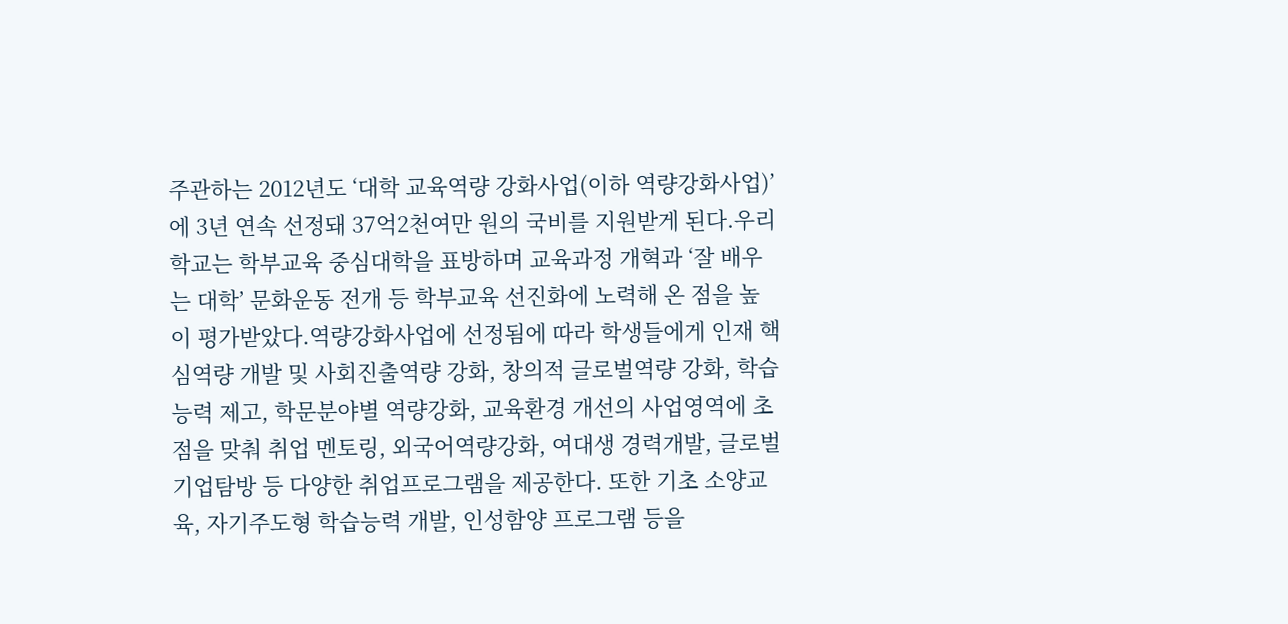주관하는 2012년도 ‘대학 교육역량 강화사업(이하 역량강화사업)’에 3년 연속 선정돼 37억2천여만 원의 국비를 지원받게 된다.우리학교는 학부교육 중심대학을 표방하며 교육과정 개혁과 ‘잘 배우는 대학’ 문화운동 전개 등 학부교육 선진화에 노력해 온 점을 높이 평가받았다.역량강화사업에 선정됨에 따라 학생들에게 인재 핵심역량 개발 및 사회진출역량 강화, 창의적 글로벌역량 강화, 학습능력 제고, 학문분야별 역량강화, 교육환경 개선의 사업영역에 초점을 맞춰 취업 멘토링, 외국어역량강화, 여대생 경력개발, 글로벌 기업탐방 등 다양한 취업프로그램을 제공한다. 또한 기초 소양교육, 자기주도형 학습능력 개발, 인성함양 프로그램 등을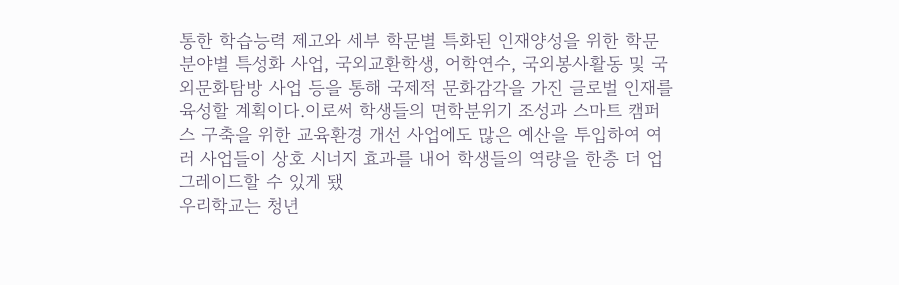통한 학습능력 제고와 세부 학문별 특화된 인재양성을 위한 학문분야별 특성화 사업, 국외교환학생, 어학연수, 국외봉사활동 및 국외문화탐방 사업 등을 통해 국제적 문화감각을 가진 글로벌 인재를 육성할 계획이다.이로써 학생들의 면학분위기 조성과 스마트 캠퍼스 구축을 위한 교육환경 개선 사업에도 많은 예산을 투입하여 여러 사업들이 상호 시너지 효과를 내어 학생들의 역량을 한층 더 업그레이드할 수 있게 됐
우리학교는 청년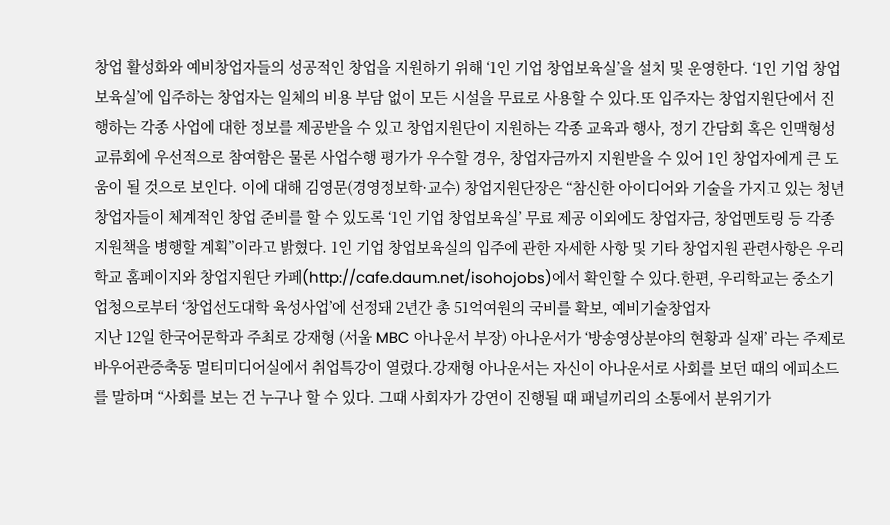창업 활성화와 예비창업자들의 성공적인 창업을 지원하기 위해 ‘1인 기업 창업보육실’을 설치 및 운영한다. ‘1인 기업 창업보육실’에 입주하는 창업자는 일체의 비용 부담 없이 모든 시설을 무료로 사용할 수 있다.또 입주자는 창업지원단에서 진행하는 각종 사업에 대한 정보를 제공받을 수 있고 창업지원단이 지원하는 각종 교육과 행사, 정기 간담회 혹은 인맥형성 교류회에 우선적으로 참여함은 물론 사업수행 평가가 우수할 경우, 창업자금까지 지원받을 수 있어 1인 창업자에게 큰 도움이 될 것으로 보인다. 이에 대해 김영문(경영정보학·교수) 창업지원단장은 “참신한 아이디어와 기술을 가지고 있는 청년창업자들이 체계적인 창업 준비를 할 수 있도록 ‘1인 기업 창업보육실’ 무료 제공 이외에도 창업자금, 창업멘토링 등 각종 지원책을 병행할 계획”이라고 밝혔다. 1인 기업 창업보육실의 입주에 관한 자세한 사항 및 기타 창업지원 관련사항은 우리학교 홈페이지와 창업지원단 카페(http://cafe.daum.net/isohojobs)에서 확인할 수 있다.한편, 우리학교는 중소기업청으로부터 ‘창업선도대학 육성사업’에 선정돼 2년간 총 51억여원의 국비를 확보, 예비기술창업자
지난 12일 한국어문학과 주최로 강재형 (서울 MBC 아나운서 부장) 아나운서가 ‘방송영상분야의 현황과 실재’ 라는 주제로 바우어관증축동 멀티미디어실에서 취업특강이 열렸다.강재형 아나운서는 자신이 아나운서로 사회를 보던 때의 에피소드를 말하며 “사회를 보는 건 누구나 할 수 있다. 그때 사회자가 강연이 진행될 때 패널끼리의 소통에서 분위기가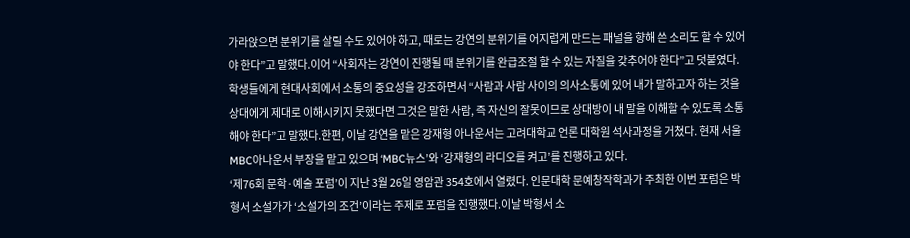가라앉으면 분위기를 살릴 수도 있어야 하고, 때로는 강연의 분위기를 어지럽게 만드는 패널을 향해 쓴 소리도 할 수 있어야 한다”고 말했다.이어 “사회자는 강연이 진행될 때 분위기를 완급조절 할 수 있는 자질을 갖추어야 한다”고 덧붙였다.학생들에게 현대사회에서 소통의 중요성을 강조하면서 “사람과 사람 사이의 의사소통에 있어 내가 말하고자 하는 것을 상대에게 제대로 이해시키지 못했다면 그것은 말한 사람, 즉 자신의 잘못이므로 상대방이 내 말을 이해할 수 있도록 소통해야 한다”고 말했다.한편, 이날 강연을 맡은 강재형 아나운서는 고려대학교 언론 대학원 석사과정을 거쳤다. 현재 서울 MBC아나운서 부장을 맡고 있으며 ‘MBC뉴스’와 ‘강재형의 라디오를 켜고’를 진행하고 있다.
‘제76회 문학·예술 포럼’이 지난 3월 26일 영암관 354호에서 열렸다. 인문대학 문예창작학과가 주최한 이번 포럼은 박형서 소설가가 ‘소설가의 조건’이라는 주제로 포럼을 진행했다.이날 박형서 소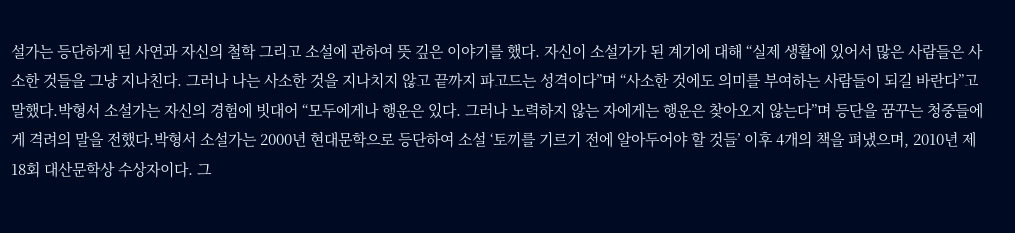설가는 등단하게 된 사연과 자신의 철학 그리고 소설에 관하여 뜻 깊은 이야기를 했다. 자신이 소설가가 된 계기에 대해 “실제 생활에 있어서 많은 사람들은 사소한 것들을 그냥 지나친다. 그러나 나는 사소한 것을 지나치지 않고 끝까지 파고드는 성격이다”며 “사소한 것에도 의미를 부여하는 사람들이 되길 바란다”고 말했다.박형서 소설가는 자신의 경험에 빗대어 “모두에게나 행운은 있다. 그러나 노력하지 않는 자에게는 행운은 찾아오지 않는다”며 등단을 꿈꾸는 청중들에게 격려의 말을 전했다.박형서 소설가는 2000년 현대문학으로 등단하여 소설 ‘토끼를 기르기 전에 알아두어야 할 것들’ 이후 4개의 책을 펴냈으며, 2010년 제 18회 대산문학상 수상자이다. 그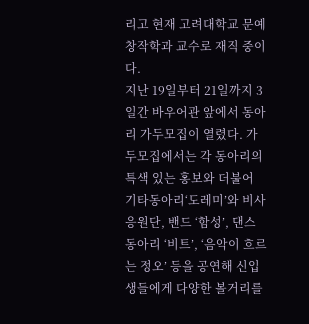리고 현재 고려대학교 문예창작학과 교수로 재직 중이다.
지난 19일부터 21일까지 3일간 바우어관 앞에서 동아리 가두모집이 열렸다. 가두모집에서는 각 동아리의 특색 있는 홍보와 더불어 기타동아리‘도레미’와 비사응원단, 밴드 ‘함성’, 댄스동아리 ‘비트’, ‘음악이 흐르는 정오’ 등을 공연해 신입생들에게 다양한 볼거리를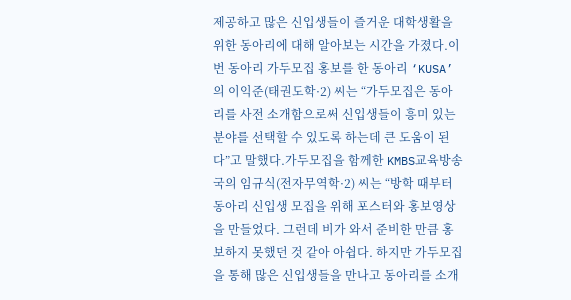제공하고 많은 신입생들이 즐거운 대학생활을 위한 동아리에 대해 알아보는 시간을 가졌다.이번 동아리 가두모집 홍보를 한 동아리 ‘KUSA’의 이익준(태권도학·2) 씨는 “가두모집은 동아리를 사전 소개함으로써 신입생들이 흥미 있는 분야를 선택할 수 있도록 하는데 큰 도움이 된다”고 말했다.가두모집을 함께한 KMBS교육방송국의 임규식(전자무역학·2) 씨는 “방학 때부터 동아리 신입생 모집을 위해 포스터와 홍보영상을 만들었다. 그런데 비가 와서 준비한 만큼 홍보하지 못했던 것 같아 아쉽다. 하지만 가두모집을 통해 많은 신입생들을 만나고 동아리를 소개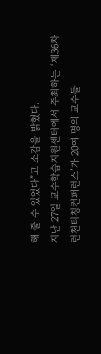해 줄 수 있었다”고 소감을 밝혔다.
지난 27일 교수학습지원센터에서 주최하는 ‘제36차 런천티칭컨퍼런스’가 20여 명의 교수들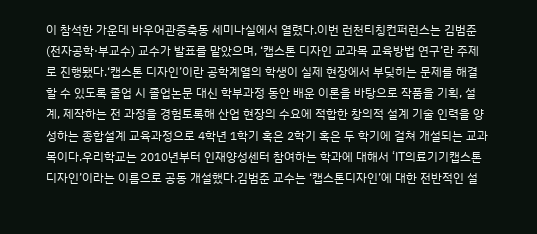이 참석한 가운데 바우어관증축동 세미나실에서 열렸다.이번 런천티칭컨퍼런스는 김범준(전자공학·부교수) 교수가 발표를 맡았으며, ‘캡스톤 디자인 교과목 교육방법 연구’란 주제로 진행됐다.‘캡스톤 디자인’이란 공학계열의 학생이 실제 현장에서 부딪히는 문제를 해결할 수 있도록 졸업 시 졸업논문 대신 학부과정 동안 배운 이론을 바탕으로 작품을 기획, 설계, 제작하는 전 과정을 경험토록해 산업 현장의 수요에 적합한 창의적 설계 기술 인력을 양성하는 종합설계 교육과정으로 4학년 1학기 혹은 2학기 혹은 두 학기에 걸쳐 개설되는 교과목이다.우리학교는 2010년부터 인재양성센터 참여하는 학과에 대해서 ‘IT의료기기캡스톤디자인’이라는 이름으로 공동 개설했다.김범준 교수는 ‘캡스톤디자인’에 대한 전반적인 설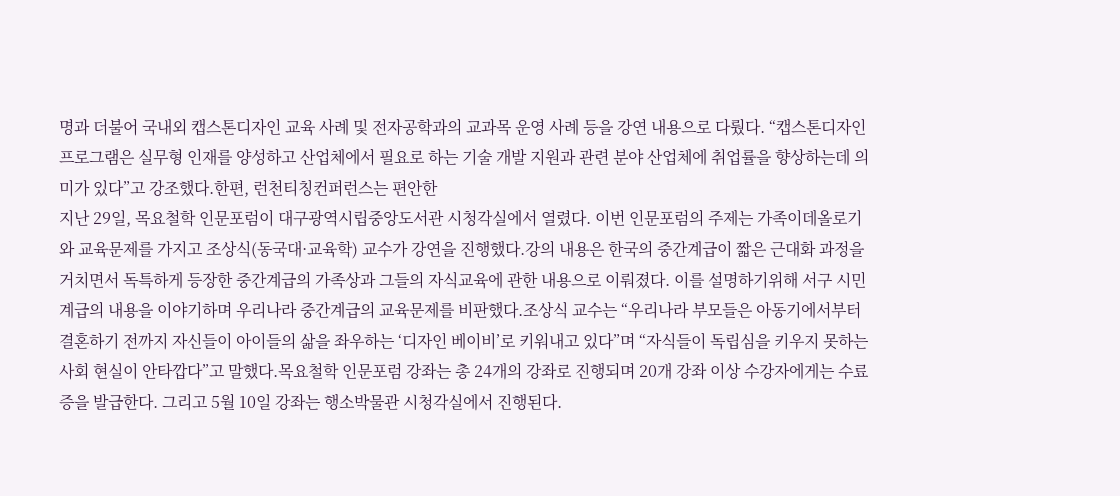명과 더불어 국내외 캡스톤디자인 교육 사례 및 전자공학과의 교과목 운영 사례 등을 강연 내용으로 다뤘다. “캡스톤디자인프로그램은 실무형 인재를 양성하고 산업체에서 필요로 하는 기술 개발 지원과 관련 분야 산업체에 취업률을 향상하는데 의미가 있다”고 강조했다.한편, 런천티칭컨퍼런스는 편안한
지난 29일, 목요철학 인문포럼이 대구광역시립중앙도서관 시청각실에서 열렸다. 이번 인문포럼의 주제는 가족이데올로기와 교육문제를 가지고 조상식(동국대·교육학) 교수가 강연을 진행했다.강의 내용은 한국의 중간계급이 짧은 근대화 과정을 거치면서 독특하게 등장한 중간계급의 가족상과 그들의 자식교육에 관한 내용으로 이뤄졌다. 이를 설명하기위해 서구 시민계급의 내용을 이야기하며 우리나라 중간계급의 교육문제를 비판했다.조상식 교수는 “우리나라 부모들은 아동기에서부터 결혼하기 전까지 자신들이 아이들의 삶을 좌우하는 ‘디자인 베이비’로 키워내고 있다”며 “자식들이 독립심을 키우지 못하는 사회 현실이 안타깝다”고 말했다.목요철학 인문포럼 강좌는 총 24개의 강좌로 진행되며 20개 강좌 이상 수강자에게는 수료증을 발급한다. 그리고 5월 10일 강좌는 행소박물관 시청각실에서 진행된다.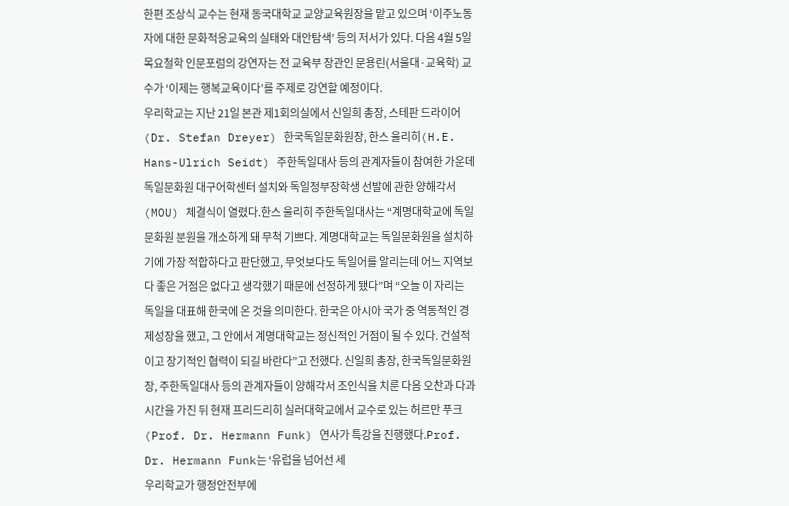한편 조상식 교수는 현재 동국대학교 교양교육원장을 맡고 있으며 ‘이주노동자에 대한 문화적응교육의 실태와 대안탐색’ 등의 저서가 있다. 다음 4월 5일 목요철학 인문포럼의 강연자는 전 교육부 장관인 문용린(서울대·교육학) 교수가 ‘이제는 행복교육이다’를 주제로 강연할 예정이다.
우리학교는 지난 21일 본관 제1회의실에서 신일희 총장, 스테판 드라이어(Dr. Stefan Dreyer) 한국독일문화원장, 한스 울리히(H.E. Hans-Ulrich Seidt) 주한독일대사 등의 관계자들이 참여한 가운데 독일문화원 대구어학센터 설치와 독일정부장학생 선발에 관한 양해각서(MOU) 체결식이 열렸다.한스 울리히 주한독일대사는 “계명대학교에 독일문화원 분원을 개소하게 돼 무척 기쁘다. 계명대학교는 독일문화원을 설치하기에 가장 적합하다고 판단했고, 무엇보다도 독일어를 알리는데 어느 지역보다 좋은 거점은 없다고 생각했기 때문에 선정하게 됐다”며 “오늘 이 자리는 독일을 대표해 한국에 온 것을 의미한다. 한국은 아시아 국가 중 역동적인 경제성장을 했고, 그 안에서 계명대학교는 정신적인 거점이 될 수 있다. 건설적이고 장기적인 협력이 되길 바란다”고 전했다. 신일희 총장, 한국독일문화원장, 주한독일대사 등의 관계자들이 양해각서 조인식을 치룬 다음 오찬과 다과시간을 가진 뒤 현재 프리드리히 실러대학교에서 교수로 있는 허르만 푸크(Prof. Dr. Hermann Funk) 연사가 특강을 진행했다.Prof. Dr. Hermann Funk는 ‘유럽을 넘어선 세
우리학교가 행정안전부에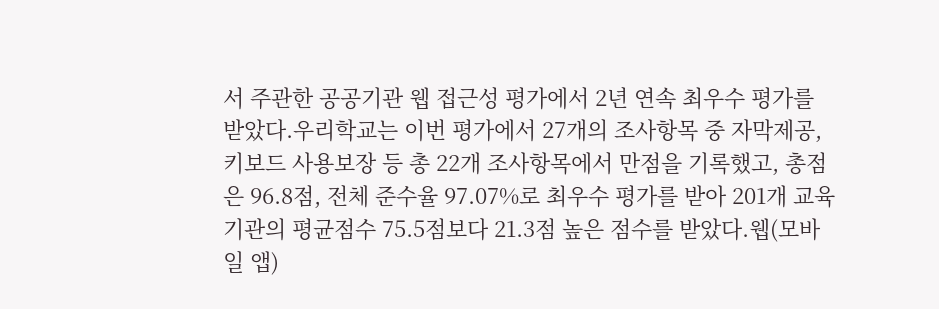서 주관한 공공기관 웹 접근성 평가에서 2년 연속 최우수 평가를 받았다.우리학교는 이번 평가에서 27개의 조사항목 중 자막제공, 키보드 사용보장 등 총 22개 조사항목에서 만점을 기록했고, 총점은 96.8점, 전체 준수율 97.07%로 최우수 평가를 받아 201개 교육기관의 평균점수 75.5점보다 21.3점 높은 점수를 받았다.웹(모바일 앱)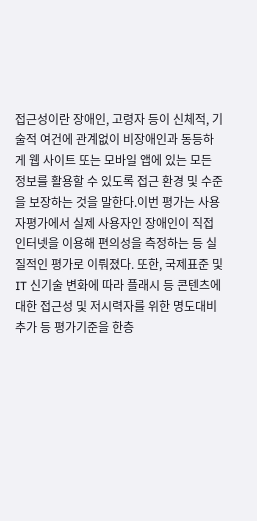접근성이란 장애인, 고령자 등이 신체적, 기술적 여건에 관계없이 비장애인과 동등하게 웹 사이트 또는 모바일 앱에 있는 모든 정보를 활용할 수 있도록 접근 환경 및 수준을 보장하는 것을 말한다.이번 평가는 사용자평가에서 실제 사용자인 장애인이 직접 인터넷을 이용해 편의성을 측정하는 등 실질적인 평가로 이뤄졌다. 또한, 국제표준 및 IT 신기술 변화에 따라 플래시 등 콘텐츠에 대한 접근성 및 저시력자를 위한 명도대비 추가 등 평가기준을 한층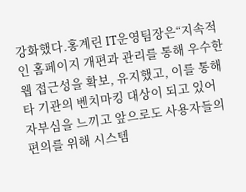강화했다.홍계린 IT운영팀장은“지속적인 홈페이지 개편과 관리를 통해 우수한 웹 접근성을 확보, 유지했고, 이를 통해 타 기관의 벤치마킹 대상이 되고 있어 자부심을 느끼고 앞으로도 사용자들의 편의를 위해 시스템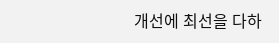개선에 최선을 다하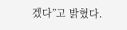겠다”고 밝혔다.